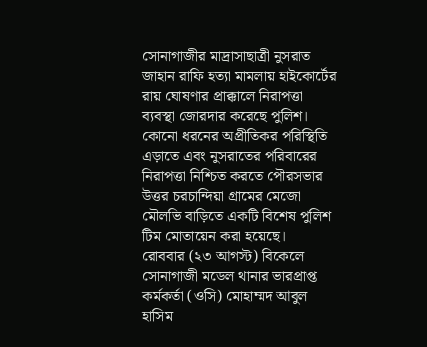সোনাগাজীর মাদ্রাসাছাত্রী নুসরাত জাহান রাফি হত্যা মামলায় হাইকোর্টের রায় ঘোষণার প্রাক্কালে নিরাপত্তা ব্যবস্থা জোরদার করেছে পুলিশ। কোনো ধরনের অপ্রীতিকর পরিস্থিতি এড়াতে এবং নুসরাতের পরিবারের নিরাপত্তা নিশ্চিত করতে পৌরসভার উত্তর চরচান্দিয়া গ্রামের মেজো মৌলভি বাড়িতে একটি বিশেষ পুলিশ টিম মোতায়েন করা হয়েছে।
রোববার (২৩ আগস্ট) বিকেলে সোনাগাজী মডেল থানার ভারপ্রাপ্ত কর্মকর্তা (ওসি) মোহাম্মদ আবুল হাসিম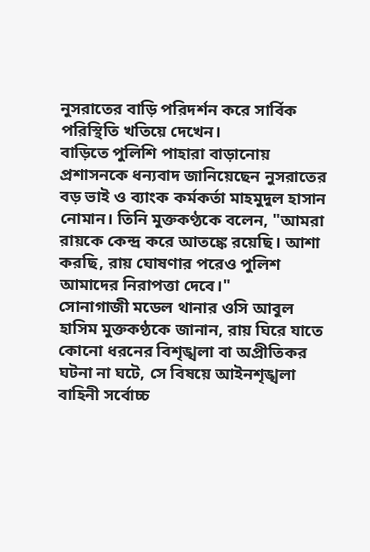নুসরাতের বাড়ি পরিদর্শন করে সার্বিক পরিস্থিতি খতিয়ে দেখেন।
বাড়িতে পুলিশি পাহারা বাড়ানোয় প্রশাসনকে ধন্যবাদ জানিয়েছেন নুসরাতের বড় ভাই ও ব্যাংক কর্মকর্তা মাহমুদুল হাসান নোমান। তিনি মুক্তকণ্ঠকে বলেন, "আমরা রায়কে কেন্দ্র করে আতঙ্কে রয়েছি। আশা করছি, রায় ঘোষণার পরেও পুলিশ আমাদের নিরাপত্তা দেবে।"
সোনাগাজী মডেল থানার ওসি আবুল হাসিম মুক্তকণ্ঠকে জানান, রায় ঘিরে যাতে কোনো ধরনের বিশৃঙ্খলা বা অপ্রীতিকর ঘটনা না ঘটে, সে বিষয়ে আইনশৃঙ্খলা বাহিনী সর্বোচ্চ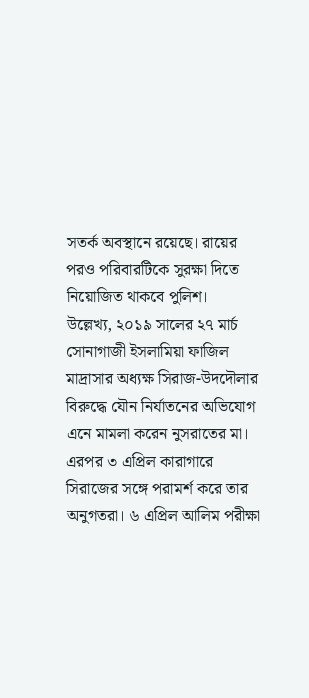সতর্ক অবস্থানে রয়েছে। রায়ের পরও পরিবারটিকে সুরক্ষা দিতে নিয়োজিত থাকবে পুলিশ।
উল্লেখ্য, ২০১৯ সালের ২৭ মার্চ সোনাগাজী ইসলামিয়া ফাজিল মাদ্রাসার অধ্যক্ষ সিরাজ-উদদৌলার বিরুদ্ধে যৌন নির্যাতনের অভিযোগ এনে মামলা করেন নুসরাতের মা। এরপর ৩ এপ্রিল কারাগারে সিরাজের সঙ্গে পরামর্শ করে তার অনুগতরা। ৬ এপ্রিল আলিম পরীক্ষা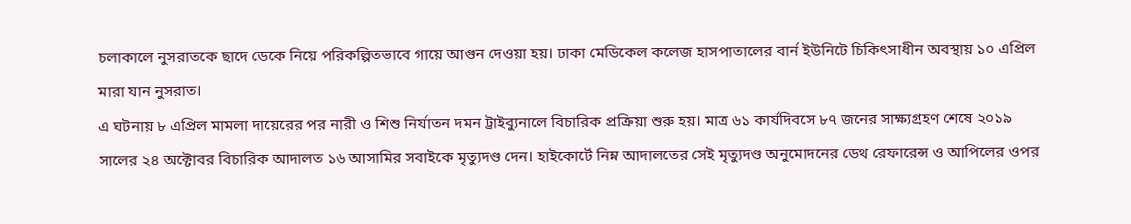চলাকালে নুসরাতকে ছাদে ডেকে নিয়ে পরিকল্পিতভাবে গায়ে আগুন দেওয়া হয়। ঢাকা মেডিকেল কলেজ হাসপাতালের বার্ন ইউনিটে চিকিৎসাধীন অবস্থায় ১০ এপ্রিল মারা যান নুসরাত।
এ ঘটনায় ৮ এপ্রিল মামলা দায়েরের পর নারী ও শিশু নির্যাতন দমন ট্রাইব্যুনালে বিচারিক প্রক্রিয়া শুরু হয়। মাত্র ৬১ কার্যদিবসে ৮৭ জনের সাক্ষ্যগ্রহণ শেষে ২০১৯ সালের ২৪ অক্টোবর বিচারিক আদালত ১৬ আসামির সবাইকে মৃত্যুদণ্ড দেন। হাইকোর্টে নিম্ন আদালতের সেই মৃত্যুদণ্ড অনুমোদনের ডেথ রেফারেন্স ও আপিলের ওপর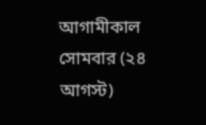আগামীকাল সোমবার (২৪ আগস্ট)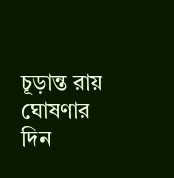চূড়ান্ত রায় ঘোষণার দিন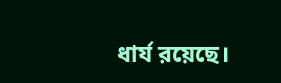ধার্য রয়েছে।